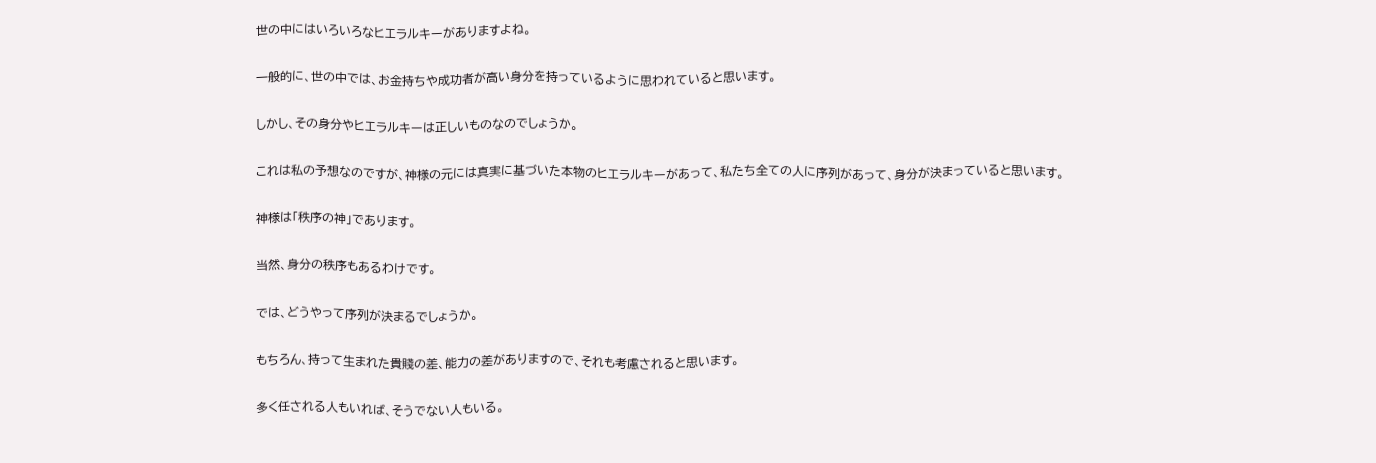世の中にはいろいろなヒエラルキーがありますよね。

一般的に、世の中では、お金持ちや成功者が高い身分を持っているように思われていると思います。

しかし、その身分やヒエラルキーは正しいものなのでしょうか。

これは私の予想なのですが、神様の元には真実に基づいた本物のヒエラルキーがあって、私たち全ての人に序列があって、身分が決まっていると思います。

神様は「秩序の神」であります。

当然、身分の秩序もあるわけです。

では、どうやって序列が決まるでしょうか。

もちろん、持って生まれた貴賤の差、能力の差がありますので、それも考慮されると思います。

多く任される人もいれば、そうでない人もいる。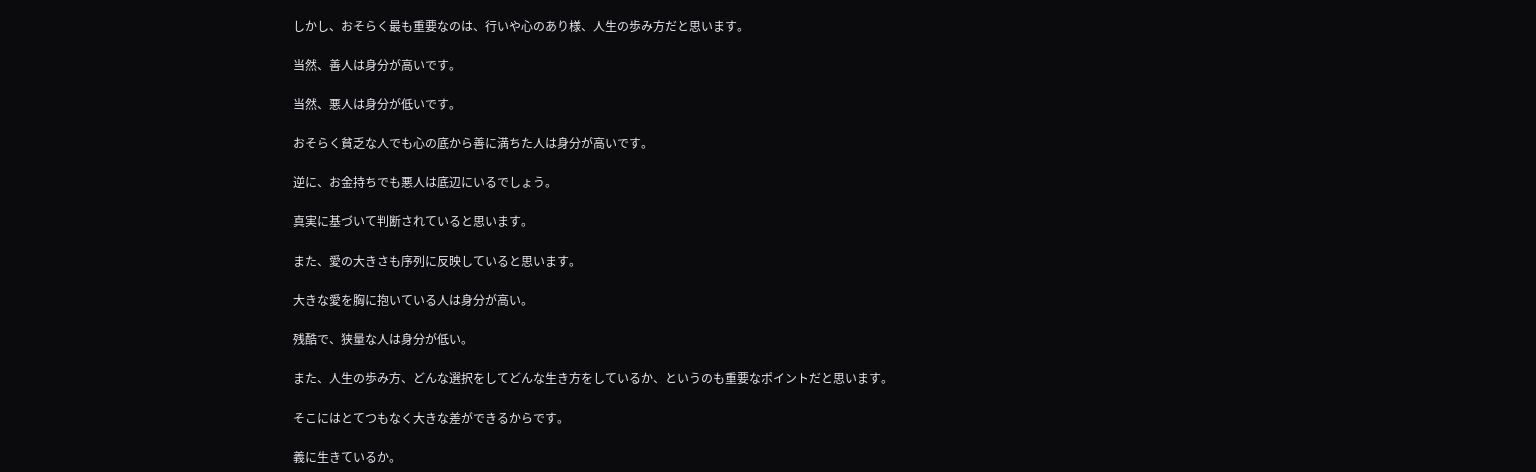しかし、おそらく最も重要なのは、行いや心のあり様、人生の歩み方だと思います。

当然、善人は身分が高いです。

当然、悪人は身分が低いです。

おそらく貧乏な人でも心の底から善に満ちた人は身分が高いです。

逆に、お金持ちでも悪人は底辺にいるでしょう。

真実に基づいて判断されていると思います。

また、愛の大きさも序列に反映していると思います。

大きな愛を胸に抱いている人は身分が高い。

残酷で、狭量な人は身分が低い。

また、人生の歩み方、どんな選択をしてどんな生き方をしているか、というのも重要なポイントだと思います。

そこにはとてつもなく大きな差ができるからです。

義に生きているか。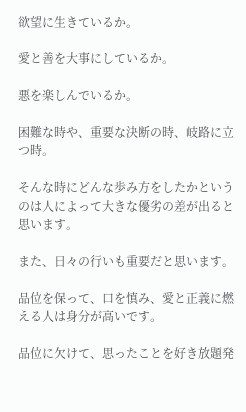欲望に生きているか。

愛と善を大事にしているか。

悪を楽しんでいるか。

困難な時や、重要な決断の時、岐路に立つ時。

そんな時にどんな歩み方をしたかというのは人によって大きな優劣の差が出ると思います。

また、日々の行いも重要だと思います。

品位を保って、口を慎み、愛と正義に燃える人は身分が高いです。

品位に欠けて、思ったことを好き放題発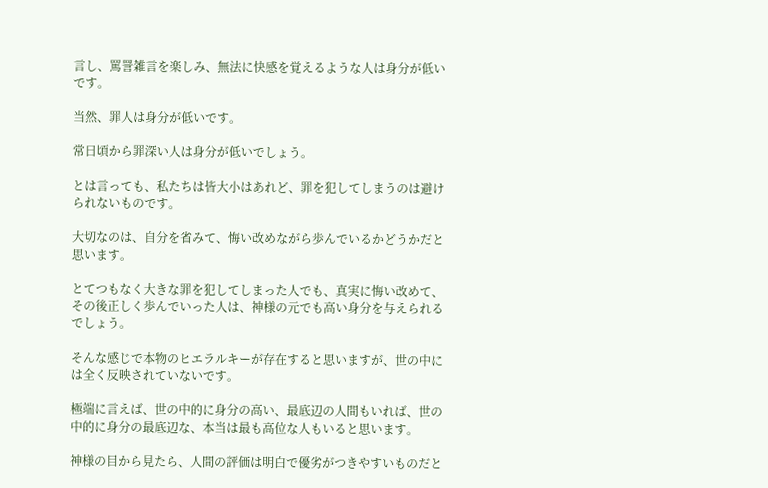言し、罵詈雑言を楽しみ、無法に快感を覚えるような人は身分が低いです。

当然、罪人は身分が低いです。

常日頃から罪深い人は身分が低いでしょう。

とは言っても、私たちは皆大小はあれど、罪を犯してしまうのは避けられないものです。

大切なのは、自分を省みて、悔い改めながら歩んでいるかどうかだと思います。

とてつもなく大きな罪を犯してしまった人でも、真実に悔い改めて、その後正しく歩んでいった人は、神様の元でも高い身分を与えられるでしょう。

そんな感じで本物のヒエラルキーが存在すると思いますが、世の中には全く反映されていないです。

極端に言えば、世の中的に身分の高い、最底辺の人間もいれば、世の中的に身分の最底辺な、本当は最も高位な人もいると思います。

神様の目から見たら、人間の評価は明白で優劣がつきやすいものだと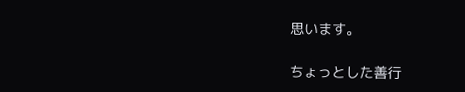思います。

ちょっとした善行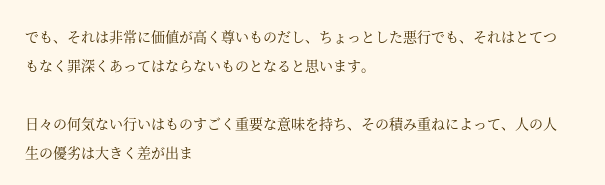でも、それは非常に価値が高く尊いものだし、ちょっとした悪行でも、それはとてつもなく罪深くあってはならないものとなると思います。

日々の何気ない行いはものすごく重要な意味を持ち、その積み重ねによって、人の人生の優劣は大きく差が出ま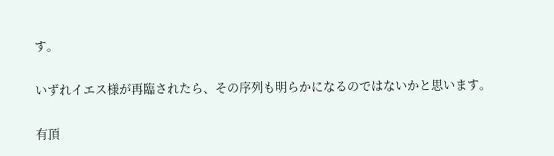す。

いずれイエス様が再臨されたら、その序列も明らかになるのではないかと思います。

有頂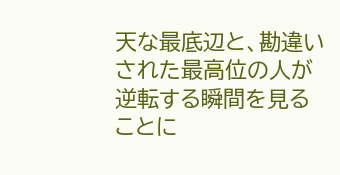天な最底辺と、勘違いされた最高位の人が逆転する瞬間を見ることに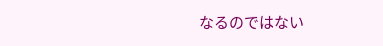なるのではない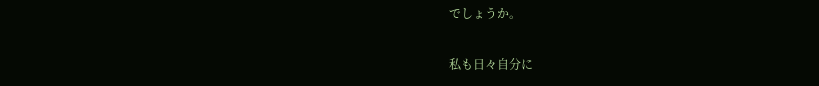でしょうか。

私も日々自分に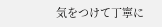気をつけて丁寧に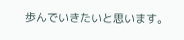歩んでいきたいと思います。